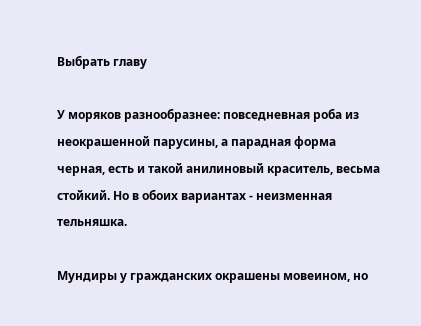Выбрать главу

У моряков разнообразнее: повседневная роба из неокрашенной парусины, а парадная форма черная, есть и такой анилиновый краситель, весьма стойкий. Но в обоих вариантах - неизменная тельняшка.

Мундиры у гражданских окрашены мовеином, но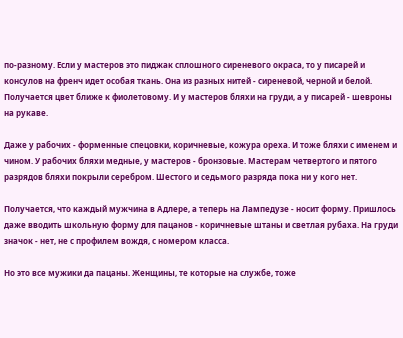по-разному. Если у мастеров это пиджак сплошного сиреневого окраса, то у писарей и консулов на френч идет особая ткань. Она из разных нитей - сиреневой, черной и белой. Получается цвет ближе к фиолетовому. И у мастеров бляхи на груди, а у писарей - шевроны на рукаве.

Даже у рабочих - форменные спецовки, коричневые, кожура ореха. И тоже бляхи с именем и чином. У рабочих бляхи медные, у мастеров - бронзовые. Мастерам четвертого и пятого разрядов бляхи покрыли серебром. Шестого и седьмого разряда пока ни у кого нет.

Получается, что каждый мужчина в Адлере, а теперь на Лампедузе - носит форму. Пришлось даже вводить школьную форму для пацанов - коричневые штаны и светлая рубаха. На груди значок - нет, не с профилем вождя, с номером класса.

Но это все мужики да пацаны. Женщины, те которые на службе, тоже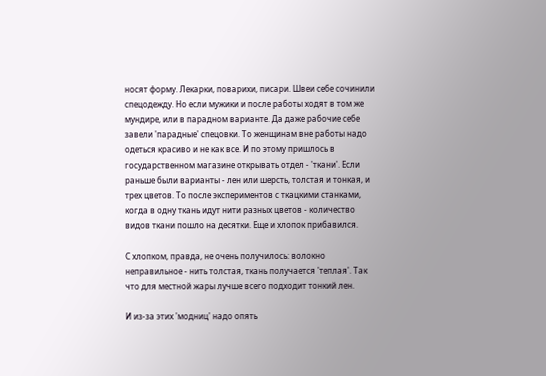носят форму. Лекарки, поварихи, писари. Швеи себе сочинили спецодежду. Но если мужики и после работы ходят в том же мундире, или в парадном варианте. Да даже рабочие себе завели 'парадные' спецовки. То женщинам вне работы надо одеться красиво и не как все. И по этому пришлось в государственном магазине открывать отдел - 'ткани'. Если раньше были варианты - лен или шерсть, толстая и тонкая, и трех цветов. То после экспериментов с ткацкими станками, когда в одну ткань идут нити разных цветов - количество видов ткани пошло на десятки. Еще и хлопок прибавился.

С хлопком, правда, не очень получилось: волокно неправильное - нить толстая, ткань получается 'теплая'. Так что для местной жары лучше всего подходит тонкий лен.

И из-за этих 'модниц' надо опять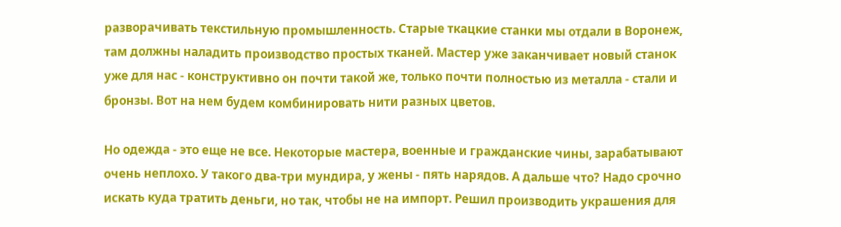разворачивать текстильную промышленность. Старые ткацкие станки мы отдали в Воронеж, там должны наладить производство простых тканей. Мастер уже заканчивает новый станок уже для нас - конструктивно он почти такой же, только почти полностью из металла - стали и бронзы. Вот на нем будем комбинировать нити разных цветов.

Но одежда - это еще не все. Некоторые мастера, военные и гражданские чины, зарабатывают очень неплохо. У такого два-три мундира, у жены - пять нарядов. А дальше что? Надо срочно искать куда тратить деньги, но так, чтобы не на импорт. Решил производить украшения для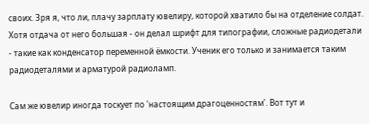своих. Зря я, что ли, плачу зарплату ювелиру, которой хватило бы на отделение солдат. Хотя отдача от него большая - он делал шрифт для типографии, сложные радиодетали - такие как конденсатор переменной ёмкости. Ученик его только и занимается таким радиодеталями и арматурой радиоламп.

Сам же ювелир иногда тоскует по 'настоящим драгоценностям'. Вот тут и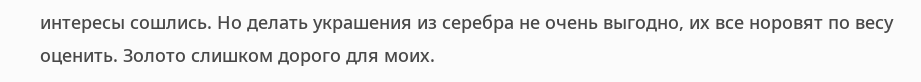интересы сошлись. Но делать украшения из серебра не очень выгодно, их все норовят по весу оценить. Золото слишком дорого для моих.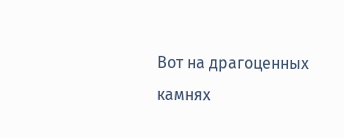Вот на драгоценных камнях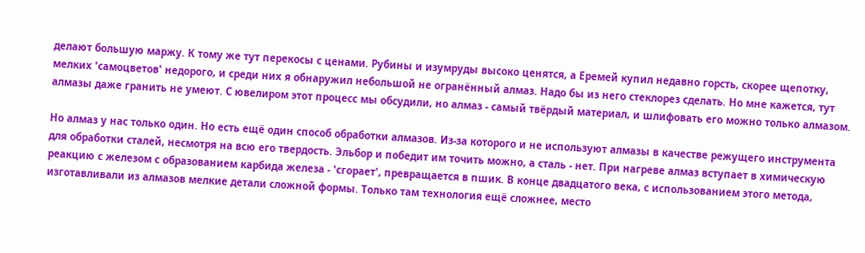делают большую маржу. К тому же тут перекосы с ценами. Рубины и изумруды высоко ценятся, а Еремей купил недавно горсть, скорее щепотку, мелких 'самоцветов' недорого, и среди них я обнаружил небольшой не огранённый алмаз. Надо бы из него стеклорез сделать. Но мне кажется, тут алмазы даже гранить не умеют. С ювелиром этот процесс мы обсудили, но алмаз - самый твёрдый материал, и шлифовать его можно только алмазом.

Но алмаз у нас только один. Но есть ещё один способ обработки алмазов. Из-за которого и не используют алмазы в качестве режущего инструмента для обработки сталей, несмотря на всю его твердость. Эльбор и победит им точить можно, а сталь - нет. При нагреве алмаз вступает в химическую реакцию с железом с образованием карбида железа - 'сгорает', превращается в пшик. В конце двадцатого века, с использованием этого метода, изготавливали из алмазов мелкие детали сложной формы. Только там технология ещё сложнее, место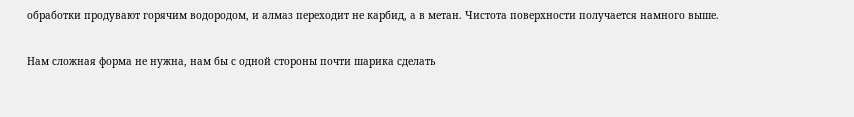обработки продувают горячим водородом, и алмаз переходит не карбид, а в метан. Чистота поверхности получается намного выше.

Нам сложная форма не нужна, нам бы с одной стороны почти шарика сделать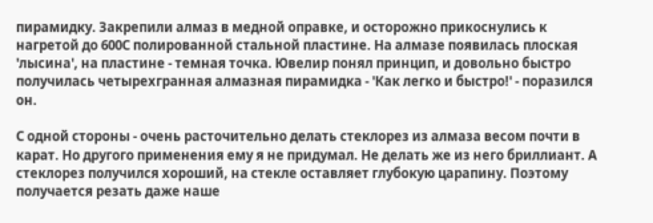пирамидку. Закрепили алмаз в медной оправке, и осторожно прикоснулись к нагретой до 600С полированной стальной пластине. На алмазе появилась плоская 'лысина', на пластине - темная точка. Ювелир понял принцип, и довольно быстро получилась четырехгранная алмазная пирамидка - 'Как легко и быстро!' - поразился он.

С одной стороны - очень расточительно делать стеклорез из алмаза весом почти в карат. Но другого применения ему я не придумал. Не делать же из него бриллиант. А стеклорез получился хороший, на стекле оставляет глубокую царапину. Поэтому получается резать даже наше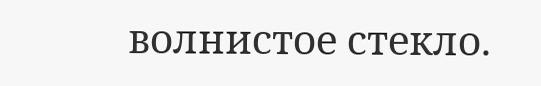волнистое стекло.